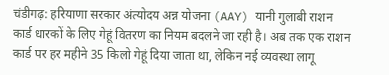चंडीगढ़: हरियाणा सरकार अंत्योदय अन्न योजना (AAY) यानी गुलाबी राशन कार्ड धारकों के लिए गेहूं वितरण का नियम बदलने जा रही है। अब तक एक राशन कार्ड पर हर महीने 35 किलो गेहूं दिया जाता था, लेकिन नई व्यवस्था लागू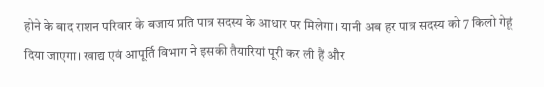होने के बाद राशन परिवार के बजाय प्रति पात्र सदस्य के आधार पर मिलेगा। यानी अब हर पात्र सदस्य को 7 किलो गेहूं दिया जाएगा। खाद्य एवं आपूर्ति विभाग ने इसकी तैयारियां पूरी कर ली हैं और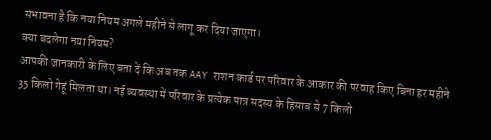संभावना है कि नया नियम अगले महीने से लागू कर दिया जाएगा।
क्या बदलेगा नया नियम?
आपकी जानकारी के लिए बता दें कि अब तक AAY राशन कार्ड पर परिवार के आकार की परवाह किए बिना हर महीने 35 किलो गेहूं मिलता था। नई व्यवस्था में परिवार के प्रत्येक पात्र सदस्य के हिसाब से 7 किलो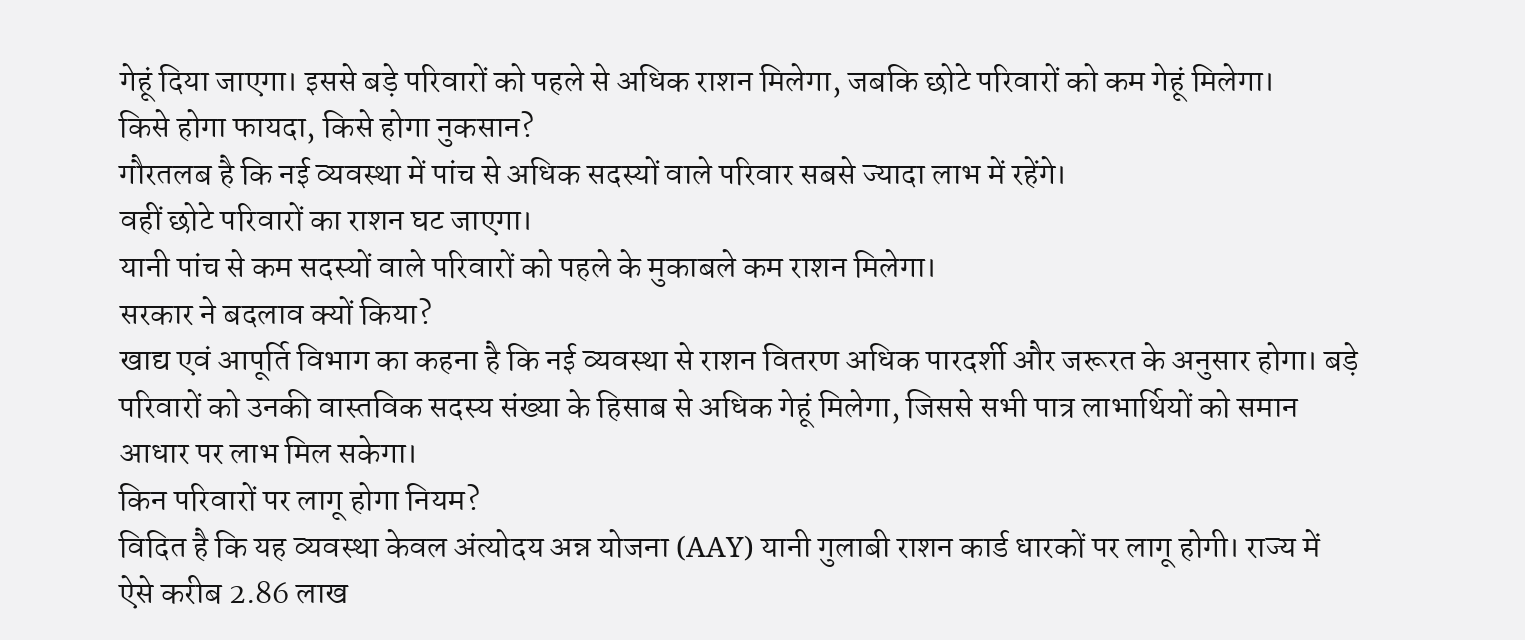गेहूं दिया जाएगा। इससे बड़े परिवारों को पहले से अधिक राशन मिलेगा, जबकि छोटे परिवारों को कम गेहूं मिलेगा।
किसे होगा फायदा, किसे होगा नुकसान?
गौरतलब है कि नई व्यवस्था में पांच से अधिक सदस्यों वाले परिवार सबसे ज्यादा लाभ में रहेंगे।
वहीं छोटे परिवारों का राशन घट जाएगा।
यानी पांच से कम सदस्यों वाले परिवारों को पहले के मुकाबले कम राशन मिलेगा।
सरकार ने बदलाव क्यों किया?
खाद्य एवं आपूर्ति विभाग का कहना है कि नई व्यवस्था से राशन वितरण अधिक पारदर्शी और जरूरत के अनुसार होगा। बड़े परिवारों को उनकी वास्तविक सदस्य संख्या के हिसाब से अधिक गेहूं मिलेगा, जिससे सभी पात्र लाभार्थियों को समान आधार पर लाभ मिल सकेगा।
किन परिवारों पर लागू होगा नियम?
विदित है कि यह व्यवस्था केवल अंत्योदय अन्न योजना (AAY) यानी गुलाबी राशन कार्ड धारकों पर लागू होगी। राज्य में ऐसे करीब 2.86 लाख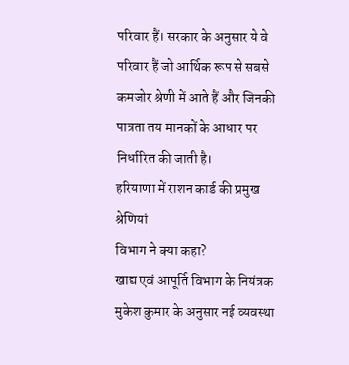परिवार हैं। सरकार के अनुसार ये वे परिवार हैं जो आर्थिक रूप से सबसे कमजोर श्रेणी में आते हैं और जिनकी पात्रता तय मानकों के आधार पर निर्धारित की जाती है।
हरियाणा में राशन कार्ड की प्रमुख श्रेणियां
विभाग ने क्या कहा?
खाद्य एवं आपूर्ति विभाग के नियंत्रक मुकेश कुमार के अनुसार नई व्यवस्था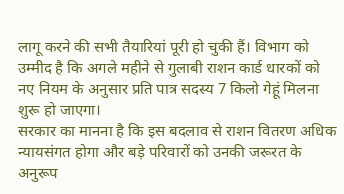लागू करने की सभी तैयारियां पूरी हो चुकी हैं। विभाग को उम्मीद है कि अगले महीने से गुलाबी राशन कार्ड धारकों को नए नियम के अनुसार प्रति पात्र सदस्य 7 किलो गेहूं मिलना शुरू हो जाएगा।
सरकार का मानना है कि इस बदलाव से राशन वितरण अधिक न्यायसंगत होगा और बड़े परिवारों को उनकी जरूरत के अनुरूप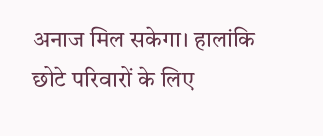अनाज मिल सकेगा। हालांकि छोटे परिवारों के लिए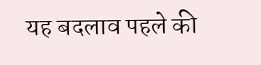यह बदलाव पहले की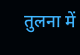तुलना में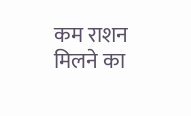कम राशन मिलने का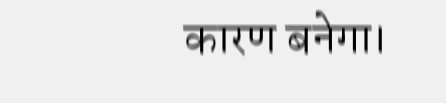कारण बनेगा।